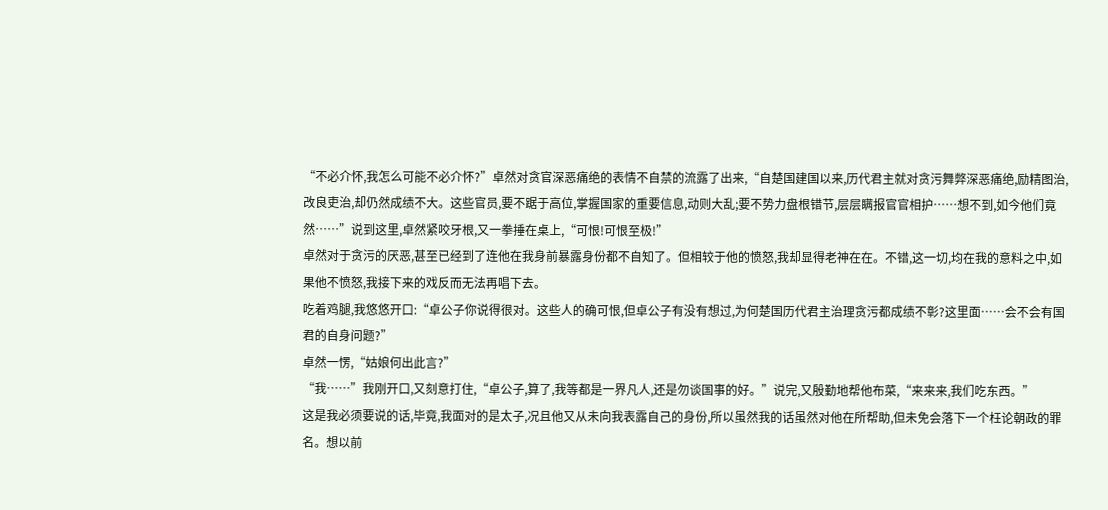“不必介怀,我怎么可能不必介怀?”卓然对贪官深恶痛绝的表情不自禁的流露了出来,“自楚国建国以来,历代君主就对贪污舞弊深恶痛绝,励精图治,改良吏治,却仍然成绩不大。这些官员,要不踞于高位,掌握国家的重要信息,动则大乱;要不势力盘根错节,层层瞒报官官相护……想不到,如今他们竟然……”说到这里,卓然紧咬牙根,又一拳捶在桌上,“可恨!可恨至极!”
卓然对于贪污的厌恶,甚至已经到了连他在我身前暴露身份都不自知了。但相较于他的愤怒,我却显得老神在在。不错,这一切,均在我的意料之中,如果他不愤怒,我接下来的戏反而无法再唱下去。
吃着鸡腿,我悠悠开口:“卓公子你说得很对。这些人的确可恨,但卓公子有没有想过,为何楚国历代君主治理贪污都成绩不彰?这里面……会不会有国君的自身问题?”
卓然一愣,“姑娘何出此言?”
“我……”我刚开口,又刻意打住,“卓公子,算了,我等都是一界凡人,还是勿谈国事的好。”说完,又殷勤地帮他布菜,“来来来,我们吃东西。”
这是我必须要说的话,毕竟,我面对的是太子,况且他又从未向我表露自己的身份,所以虽然我的话虽然对他在所帮助,但未免会落下一个枉论朝政的罪名。想以前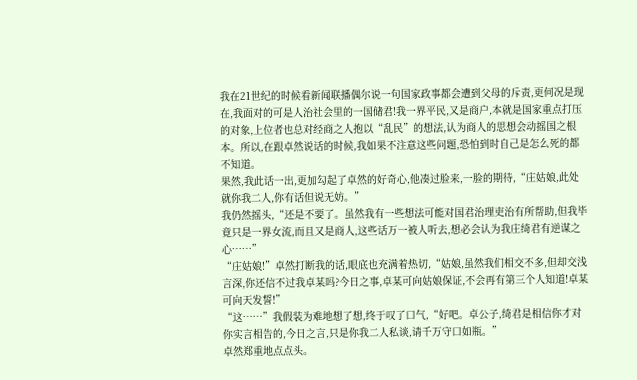我在21世纪的时候看新闻联播偶尔说一句国家政事都会遭到父母的斥责,更何况是现在,我面对的可是人治社会里的一国储君!我一界平民,又是商户,本就是国家重点打压的对象,上位者也总对经商之人抱以“乱民”的想法,认为商人的思想会动摇国之根本。所以,在跟卓然说话的时候,我如果不注意这些问题,恐怕到时自己是怎么死的都不知道。
果然,我此话一出,更加勾起了卓然的好奇心,他凑过脸来,一脸的期待,“庄姑娘,此处就你我二人,你有话但说无妨。”
我仍然摇头,“还是不要了。虽然我有一些想法可能对国君治理吏治有所帮助,但我毕竟只是一界女流,而且又是商人,这些话万一被人听去,想必会认为我庄绮君有逆谋之心……”
“庄姑娘!”卓然打断我的话,眼底也充满着热切,“姑娘,虽然我们相交不多,但却交浅言深,你还信不过我卓某吗?今日之事,卓某可向姑娘保证,不会再有第三个人知道!卓某可向天发誓!”
“这……”我假装为难地想了想,终于叹了口气,“好吧。卓公子,绮君是相信你才对你实言相告的,今日之言,只是你我二人私谈,请千万守口如瓶。”
卓然郑重地点点头。